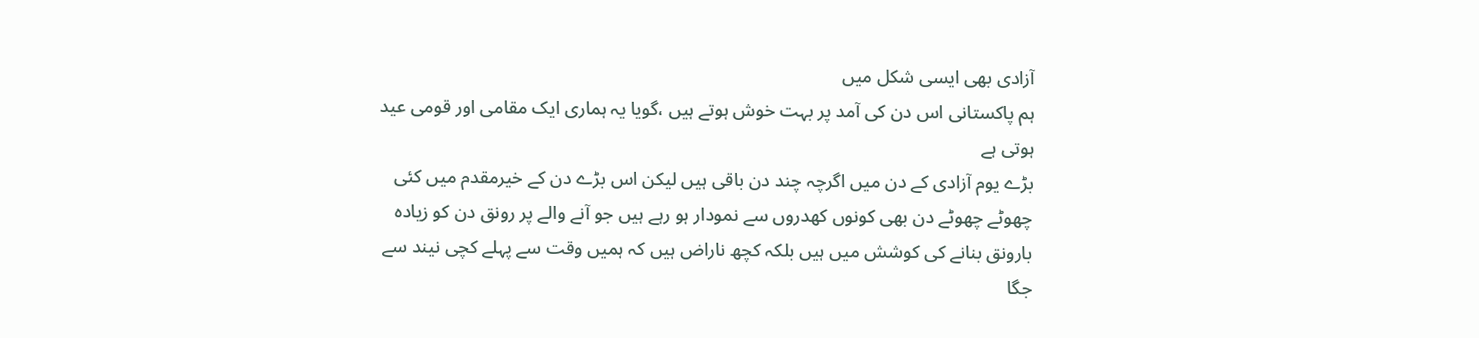آزادی بھی ایسی شکل میں
ہم پاکستانی اس دن کی آمد پر بہت خوش ہوتے ہیں ،گویا یہ ہماری ایک مقامی اور قومی عید ہوتی ہے
بڑے یوم آزادی کے دن میں اگرچہ چند دن باقی ہیں لیکن اس بڑے دن کے خیرمقدم میں کئی چھوٹے چھوٹے دن بھی کونوں کھدروں سے نمودار ہو رہے ہیں جو آنے والے پر رونق دن کو زیادہ بارونق بنانے کی کوشش میں ہیں بلکہ کچھ ناراض ہیں کہ ہمیں وقت سے پہلے کچی نیند سے جگا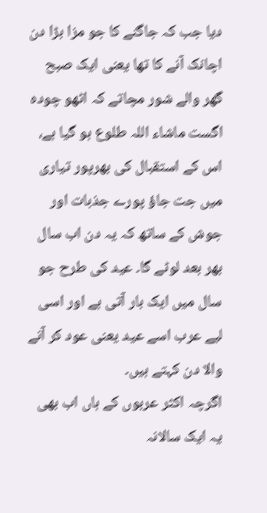دیا جب کہ جاگنے کا جو مزا بڑا دن اچانک آنے کا تھا یعنی ایک صبح گھر والے شور مچاتے کہ اٹھو چودہ اگست ماشاء اللہ طلوع ہو گیا ہے، اس کے استقبال کی بھرپور تیاری میں جت جاؤ پورے جذبات اور جوش کے ساتھ کہ یہ دن اب سال بھر بعد لوٹے گا۔ عید کی طرح جو سال میں ایک بار آتی ہے اور اسی لیے عرب اسے عید یعنی عود کر آنے والا دن کہتے ہیں۔
اگرچہ اکثر عربوں کے ہاں اب بھی یہ ایک سالانہ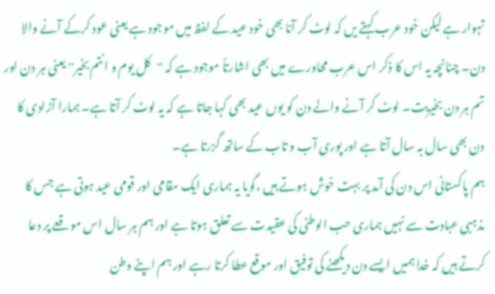تہوار ہے لیکن خود عرب کہتے یں کہ لوٹ کر آنا بھی خود عید کے لفظ میں موجود ہے یعنی عود کرکے آنے والا دن۔ چنانچہ یہ اس کا ذکر اس عرب محاورے میں بھی اشارتاً موجود ہے کہ ''کل یوم و انتم بخیر'' یعنی ہر دن اور تم ہر دن بخیریت۔ لوٹ کر آنے والے دن کو یوں عید بھی کہا جاتا ہے کہ یہ لوٹ کر آتا ہے۔ ہمارا آزادی کا دن بھی سال بہ سال آتا ہے اور پوری آب و تاب کے ساتھ گزرتا ہے۔
ہم پاکستانی اس دن کی آمد پر بہت خوش ہوتے ہیں ،گویا یہ ہماری ایک مقامی اور قومی عید ہوتی ہے جس کا مذہبی عبادت سے نہیں ہماری حب الوطنی کی عقیدت سے تعلق ہوتا ہے اور ہم ہر سال اس موقعے پر دعا کرتے ہیں کہ خدا ہمیں ایسے دن دیکھنے کی توفیق اور موقع عطا کرتا رہے اور ہم اپنے وطن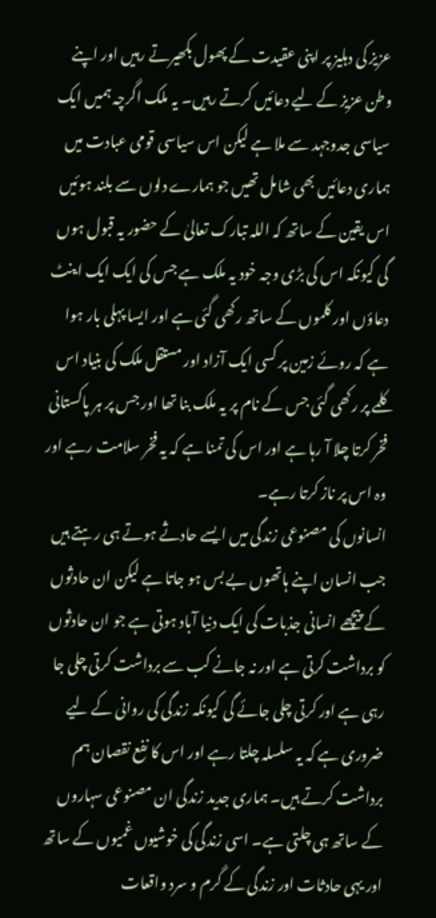عزیز کی دہلیز پر اپنی عقیدت کے پھول بکھیرتے رہیں اور اپنے وطن عزیز کے لیے دعائیں کرتے رہیں۔ یہ ملک اگرچہ ہمیں ایک سیاسی جدوجہد سے ملا ہے لیکن اس سیاسی قومی عبادت میں ہماری دعائیں بھی شامل تھیں جو ہمارے دلوں سے بلند ہوئیں اس یقین کے ساتھ کہ اللہ تبارک تعالیٰ کے حضور یہ قبول ہوں گی کیونکہ اس کی بڑی وجہ خود یہ ملک ہے جس کی ایک ایک اینٹ دعاؤں اور کلموں کے ساتھ رکھی گئی ہے اور ایسا پہلی بار ہوا ہے کہ روئے زمین پر کسی ایک آزاد اور مستقل ملک کی بنیاد اس کلمے پر رکھی گئی جس کے نام پر یہ ملک بنا تھا اور جس پر ہر پاکستانی فخر کرتا چلا آ رہا ہے اور اس کی تمنا ہے کہ یہ فخر سلامت رہے اور وہ اس پر ناز کرتا رہے۔
انسانوں کی مصنوعی زندگی میں ایسے حادثے ہوتے ہی رہتے ہیں جب انسان اپنے ہاتھوں بے بس ہو جاتا ہے لیکن ان حادثوں کے پیچھے انسانی جذبات کی ایک دنیا آباد ہوتی ہے جو ان حادثوں کو برداشت کرتی ہے اور نہ جانے کب سے برداشت کرتی چلی جا رہی ہے اور کرتی چلی جائے گی کیونکہ زندگی کی روانی کے لیے ضروری ہے کہ یہ سلسلہ چلتا رہے اور اس کا نفع نقصان ہم برداشت کرتے ہیں۔ ہماری جدید زندگی ان مصنوعی سہاروں کے ساتھ ہی چلتی ہے۔ اسی زندگی کی خوشیوں غمیوں کے ساتھ اور یہی حادثات اور زندگی کے گرم و سرد واقعات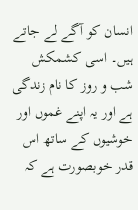انسان کو آگے لے جاتے ہیں۔ اسی کشمکش شب و روز کا نام زندگی ہے اور یہ اپنے غموں اور خوشیوں کے ساتھ اس قدر خوبصورت ہے کہ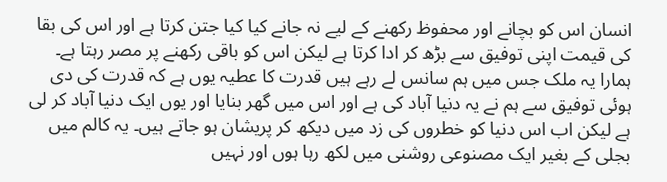انسان اس کو بچانے اور محفوظ رکھنے کے لیے نہ جانے کیا کیا جتن کرتا ہے اور اس کی بقا کی قیمت اپنی توفیق سے بڑھ کر ادا کرتا ہے لیکن اس کو باقی رکھنے پر مصر رہتا ہے۔
ہمارا یہ ملک جس میں ہم سانس لے رہے ہیں قدرت کا عطیہ یوں ہے کہ قدرت کی دی ہوئی توفیق سے ہم نے یہ دنیا آباد کی ہے اور اس میں گھر بنایا اور یوں ایک دنیا آباد کر لی ہے لیکن اب اس دنیا کو خطروں کی زد میں دیکھ کر پریشان ہو جاتے ہیں۔ یہ کالم میں بجلی کے بغیر ایک مصنوعی روشنی میں لکھ رہا ہوں اور نہیں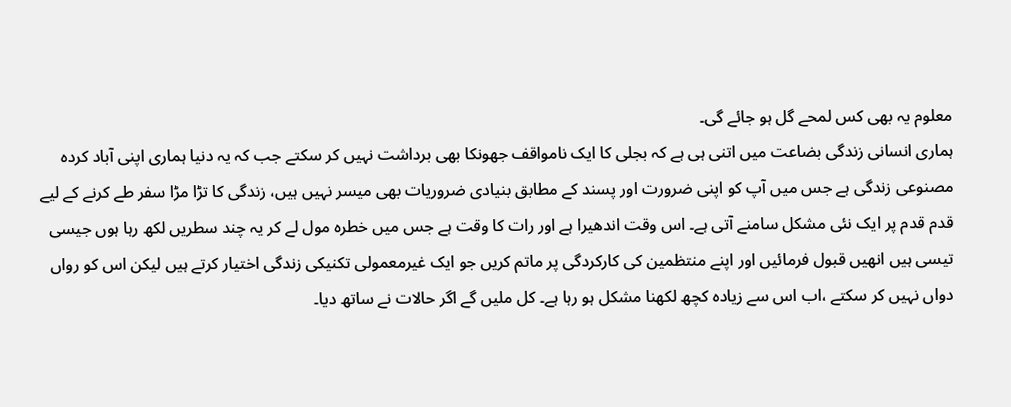معلوم یہ بھی کس لمحے گل ہو جائے گی۔
ہماری انسانی زندگی بضاعت میں اتنی ہی ہے کہ بجلی کا ایک نامواقف جھونکا بھی برداشت نہیں کر سکتے جب کہ یہ دنیا ہماری اپنی آباد کردہ مصنوعی زندگی ہے جس میں آپ کو اپنی ضرورت اور پسند کے مطابق بنیادی ضروریات بھی میسر نہیں ہیں، زندگی کا تڑا مڑا سفر طے کرنے کے لیے قدم قدم پر ایک نئی مشکل سامنے آتی ہے۔ اس وقت اندھیرا ہے اور رات کا وقت ہے جس میں خطرہ مول لے کر یہ چند سطریں لکھ رہا ہوں جیسی تیسی ہیں انھیں قبول فرمائیں اور اپنے منتظمین کی کارکردگی پر ماتم کریں جو ایک غیرمعمولی تکنیکی زندگی اختیار کرتے ہیں لیکن اس کو رواں دواں نہیں کر سکتے ،اب اس سے زیادہ کچھ لکھنا مشکل ہو رہا ہے۔ کل ملیں گے اگر حالات نے ساتھ دیا۔